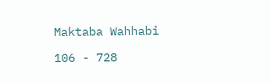Maktaba Wahhabi

106 - 728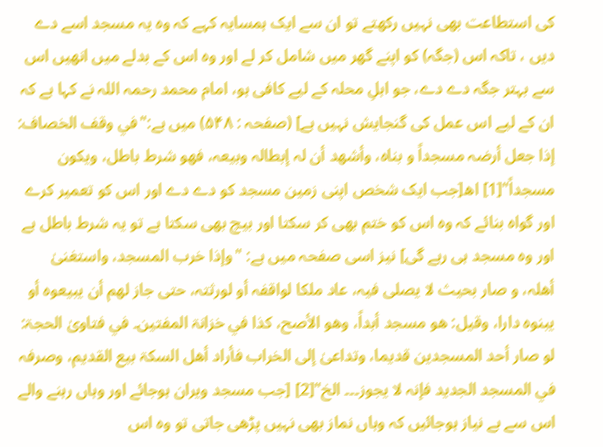کی استطاعت بھی نہیں رکھتے تو ان سے ایک ہمسایہ کہے کہ وہ یہ مسجد اسے دے دیں ، تاکہ اس (جگہ) کو اپنے گھر میں شامل کر لے اور وہ اس کے بدلے میں انھیں اس سے بہتر جگہ دے دے، جو اہلِ محلہ کے لیے کافی ہو، امام محمد رحمہ اللہ نے کہا ہے کہ ان کے لیے اس عمل کی گنجایش نہیں ہے] (صفحہ : ۵۴۸) میں ہے:"في وقف الخصاف: إذا جعل أرضہ مسجداً و بناہ، وأشھد أن لہ إبطالہ وبیعہ، فھو شرط باطل، ویکون مسجداً"[1] اھ[جب ایک شخص اپنی زمین مسجد کو دے دے اور اس کو تعمیر کرے اور گواہ بنائے کہ وہ اس کو ختم بھی کر سکتا اور بیچ بھی سکتا ہے تو یہ شرط باطل ہے اور وہ مسجد ہی رہے گی] نیز اسی صفحہ میں ہے: "وإذا خرب المسجد، واستغنیٰ أھلہ، و صار بحیث لا یصلی فیہ، عاد ملکا لواقفہ أو لورثتہ، حتی جاز لھم أن یبیعوہ أو یبنوہ دارا، وقیل: ھو مسجد أبداً، وھو الأصح، کذا في خزانۃ المفتین۔ في فتاویٰ الحجۃ: لو صار أحد المسجدین قدیما، وتداعیٰ إلی الخراب فأراد أھل السکۃ بیع القدیم، وصرفہ في المسجد الجدید فإنہ لا یجوز۔۔۔ الخ"[2] [جب مسجد ویران ہوجائے اور وہاں رہنے والے اس سے بے نیاز ہوجائیں کہ وہاں نماز بھی نہیں پڑھی جاتی تو وہ اس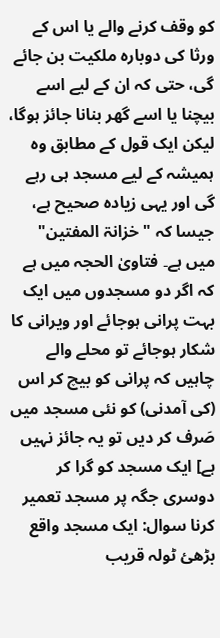کو وقف کرنے والے یا اس کے ورثا کی دوبارہ ملکیت بن جائے گی، حتی کہ ان کے لیے اسے بیچنا یا اسے گھر بنانا جائز ہوگا، لیکن ایک قول کے مطابق وہ ہمیشہ کے لیے مسجد ہی رہے گی اور یہی زیادہ صحیح ہے، جیسا کہ "خزانۃ المفتین" میں ہے۔ فتاویٰ الحجہ میں ہے کہ اگر دو مسجدوں میں ایک بہت پرانی ہوجائے اور ویرانی کا شکار ہوجائے تو محلے والے چاہیں کہ پرانی کو بیچ کر اس (کی آمدنی) کو نئی مسجد میں صَرف کر دیں تو یہ جائز نہیں ہے] ایک مسجد کو گرا کر دوسری جگہ پر مسجد تعمیر کرنا سوال: ایک مسجد واقع بڑھیٔ ٹولہ قریب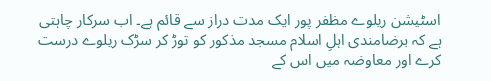اسٹیشن ریلوے مظفر پور ایک مدت دراز سے قائم ہے۔ اب سرکار چاہتی ہے کہ برضامندی اہلِ اسلام مسجد مذکور کو توڑ کر سڑک ریلوے درست کرے اور معاوضہ میں اس کے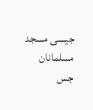جیسی مسجد مسلمانان جس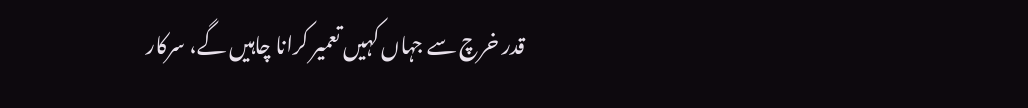قدر خرچ سے جہاں کہیں تعمیر کرانا چاہیں گے، سرکار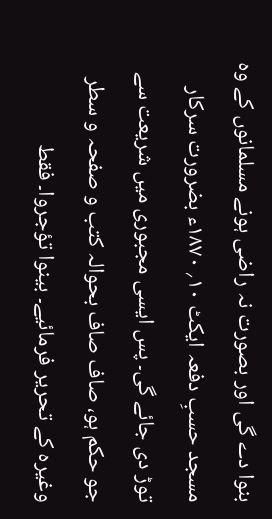بنوا دے گی اور بصورت نہ راضی ہونے مسلمانوں کے وہ مسجد حسبِ دفعہ ایکٹ ۱۰؍ ۱۸۷۰ء بضرورت سرکار توڑ دی جائے گی۔ پس ایسی مجبوری میں شریعت سے جو حکم ہو، صاف صاف بحوالہ کتب و صفحہ و سطر وغیرہ کے تحریر فرمائیے۔ بینوا تؤجروا۔ فقط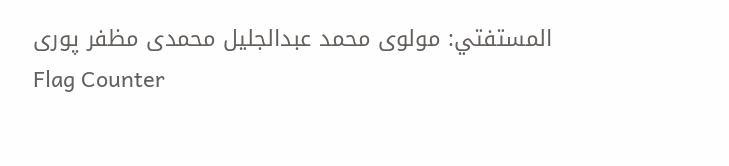المستفتي: مولوی محمد عبدالجلیل محمدی مظفر پوری
Flag Counter